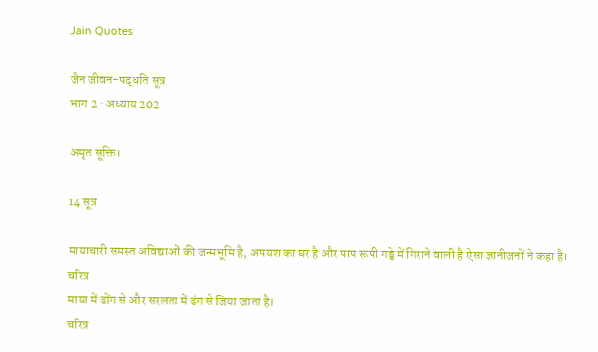Jain Quotes

जैन जीवन-पद्धति सूत्र
भाग 2 · अध्याय 202

अमृत सूक्ति।

14 सूत्र

मायाचारी समस्त अविद्याओं की जन्मभूमि है, अपयश का घर है और पाप रूपी गड्ढे में गिराने वाली है ऐसा ज्ञानीजनों ने कहा है।
चरित्र
माया में ढोंग से और सरलता में ढंग से जिया जाता है।
चरित्र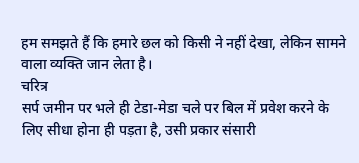हम समझते हैं कि हमारे छल को किसी ने नहीं देखा, लेकिन सामने वाला व्यक्ति जान लेता है।
चरित्र
सर्प जमीन पर भले ही टेडा-मेडा चले पर बिल में प्रवेश करने के लिए सीधा होना ही पड़ता है, उसी प्रकार संसारी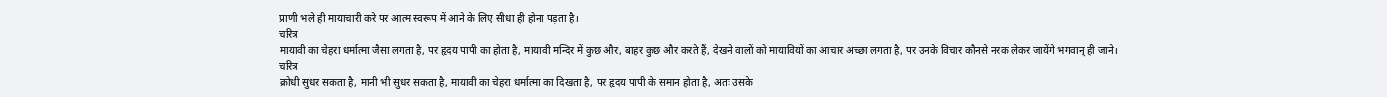प्राणी भले ही मायाचारी करे पर आत्म स्वरूप में आने के लिए सीधा ही होना पड़ता है।
चरित्र
मायावी का चेहरा धर्मात्मा जैसा लगता है, पर हृदय पापी का होता है, मायावी मन्दिर में कुछ और, बाहर कुछ और करते हैं, देखने वालों को मायावियों का आचार अच्छा लगता है, पर उनके विचार कौनसे नरक लेकर जायेंगे भगवान् ही जाने।
चरित्र
क्रोधी सुधर सकता है, मानी भी सुधर सकता है, मायावी का चेहरा धर्मात्मा का दिखता है, पर हृदय पापी के समान होता है, अतः उसके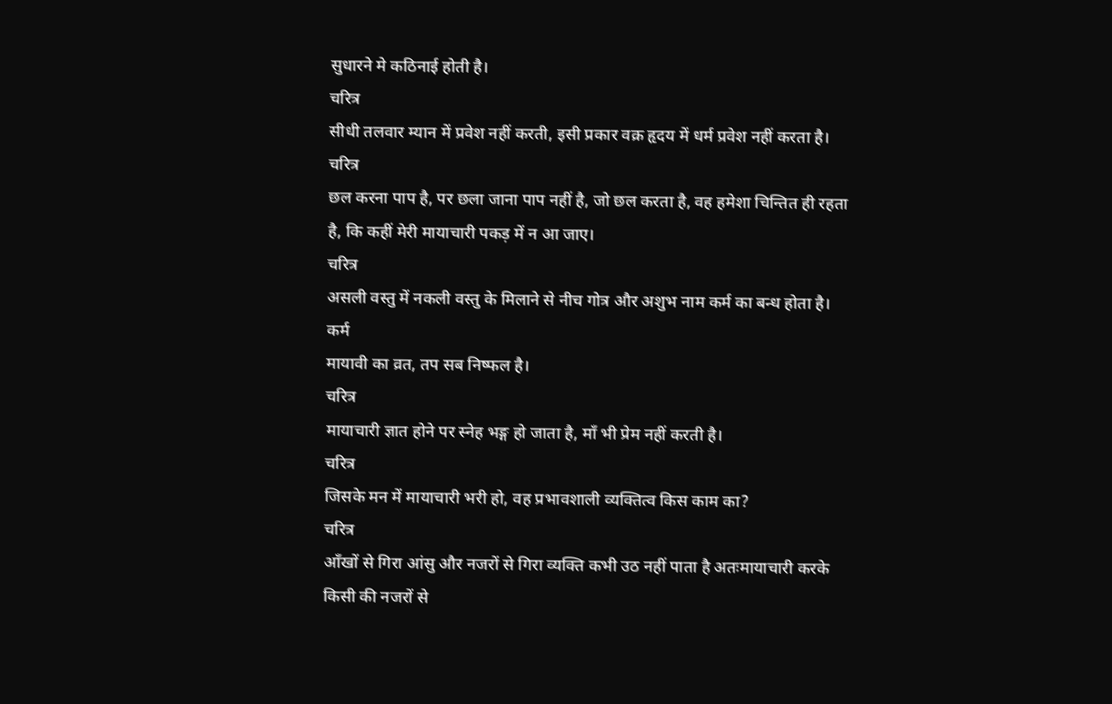सुधारने मे कठिनाई होती है।
चरित्र
सीधी तलवार म्यान में प्रवेश नहीं करती, इसी प्रकार वक्र हृदय में धर्म प्रवेश नहीं करता है।
चरित्र
छल करना पाप है, पर छला जाना पाप नहीं है, जो छल करता है, वह हमेशा चिन्तित ही रहता है, कि कहीं मेरी मायाचारी पकड़ में न आ जाए।
चरित्र
असली वस्तु में नकली वस्तु के मिलाने से नीच गोत्र और अशुभ नाम कर्म का बन्ध होता है।
कर्म
मायावी का व्रत, तप सब निष्फल है।
चरित्र
मायाचारी ज्ञात होने पर स्नेह भङ्ग हो जाता है, माँ भी प्रेम नहीं करती है।
चरित्र
जिसके मन में मायाचारी भरी हो, वह प्रभावशाली व्यक्तित्व किस काम का?
चरित्र
आँखों से गिरा आंसु और नजरों से गिरा व्यक्ति कभी उठ नहीं पाता है अतःमायाचारी करके किसी की नजरों से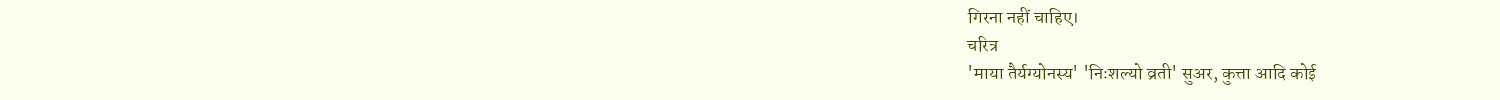गिरना नहीं चाहिए।
चरित्र
'माया तैर्यग्योनस्य' 'निःशल्यो व्रती' सुअर, कुत्ता आदि कोई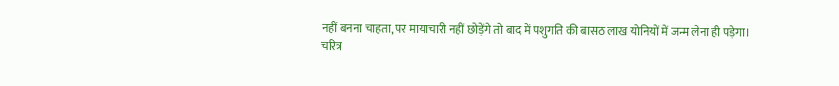नहीं बनना चाहता, पर मायाचारी नहीं छोड़ेंगे तो बाद में पशुगति की बासठ लाख योनियों में जन्म लेना ही पड़ेगा।
चरित्र